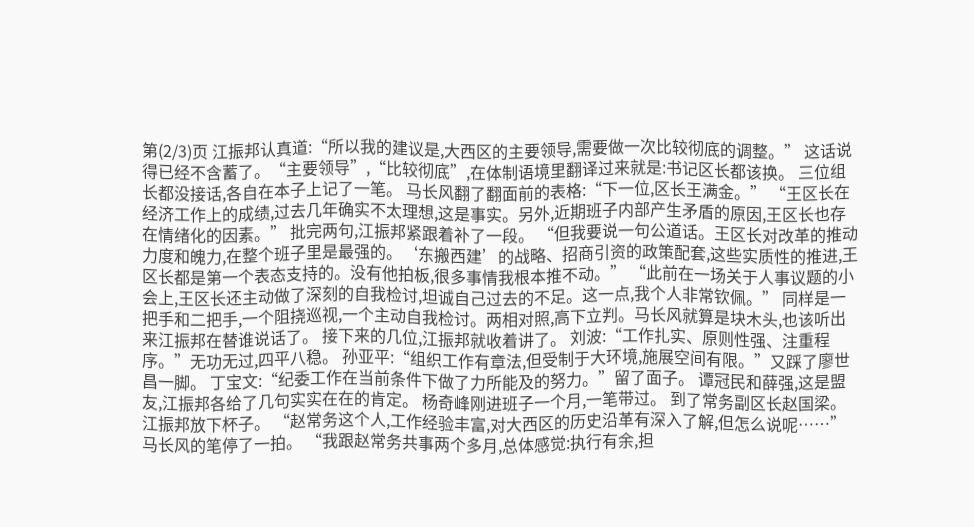第(2/3)页 江振邦认真道:“所以我的建议是,大西区的主要领导,需要做一次比较彻底的调整。” 这话说得已经不含蓄了。“主要领导”,“比较彻底”,在体制语境里翻译过来就是:书记区长都该换。 三位组长都没接话,各自在本子上记了一笔。 马长风翻了翻面前的表格:“下一位,区长王满金。” “王区长在经济工作上的成绩,过去几年确实不太理想,这是事实。另外,近期班子内部产生矛盾的原因,王区长也存在情绪化的因素。” 批完两句,江振邦紧跟着补了一段。 “但我要说一句公道话。王区长对改革的推动力度和魄力,在整个班子里是最强的。‘东搬西建’的战略、招商引资的政策配套,这些实质性的推进,王区长都是第一个表态支持的。没有他拍板,很多事情我根本推不动。” “此前在一场关于人事议题的小会上,王区长还主动做了深刻的自我检讨,坦诚自己过去的不足。这一点,我个人非常钦佩。” 同样是一把手和二把手,一个阻挠巡视,一个主动自我检讨。两相对照,高下立判。马长风就算是块木头,也该听出来江振邦在替谁说话了。 接下来的几位,江振邦就收着讲了。 刘波:“工作扎实、原则性强、注重程序。”无功无过,四平八稳。 孙亚平:“组织工作有章法,但受制于大环境,施展空间有限。”又踩了廖世昌一脚。 丁宝文:“纪委工作在当前条件下做了力所能及的努力。”留了面子。 谭冠民和薛强,这是盟友,江振邦各给了几句实实在在的肯定。 杨奇峰刚进班子一个月,一笔带过。 到了常务副区长赵国梁。 江振邦放下杯子。 “赵常务这个人,工作经验丰富,对大西区的历史沿革有深入了解,但怎么说呢……” 马长风的笔停了一拍。 “我跟赵常务共事两个多月,总体感觉:执行有余,担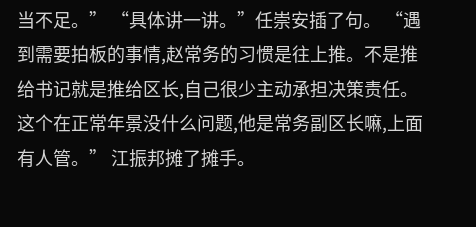当不足。” “具体讲一讲。”任崇安插了句。 “遇到需要拍板的事情,赵常务的习惯是往上推。不是推给书记就是推给区长,自己很少主动承担决策责任。这个在正常年景没什么问题,他是常务副区长嘛,上面有人管。” 江振邦摊了摊手。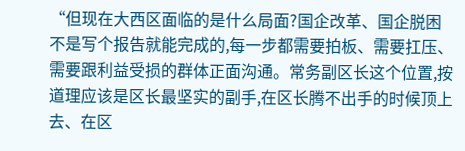“但现在大西区面临的是什么局面?国企改革、国企脱困不是写个报告就能完成的,每一步都需要拍板、需要扛压、需要跟利益受损的群体正面沟通。常务副区长这个位置,按道理应该是区长最坚实的副手,在区长腾不出手的时候顶上去、在区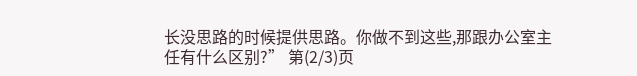长没思路的时候提供思路。你做不到这些,那跟办公室主任有什么区别?” 第(2/3)页